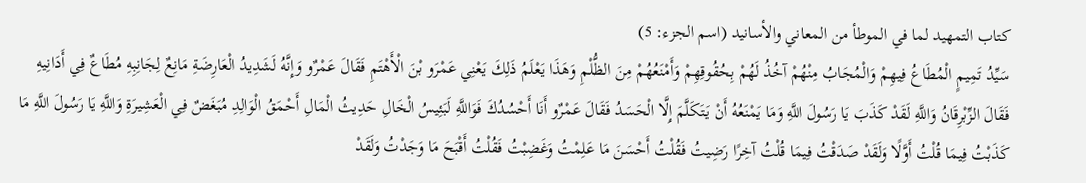كتاب التمهيد لما في الموطأ من المعاني والأسانيد (اسم الجزء: 5)
سَيِّدُ تَمِيمٍ الْمُطَاعُ فِيهِمْ وَالْمُجَابُ مِنْهُمْ آخُذُ لَهُمْ بِحُقُوقِهِمْ وَأَمْنَعُهُمْ مِنَ الظُّلْمِ وَهَذَا يَعْلَمُ ذَلِكَ يَعْنِي عَمْرَو بْنَ الْأَهْتَمِ فَقَالَ عَمْرٌو وَإِنَّهُ لَشَدِيدُ الْعَارِضَةِ مَانِعٌ لِجَانِبِهِ مُطَاعٌ فِي أَدَانِيهِ فَقَالَ الزِّبْرِقَانُ وَاللَّهِ لَقَدْ كَذَبَ يَا رَسُولَ اللَّهِ وَمَا يَمْنَعُهُ أَنْ يَتَكَلَّمَ إِلَّا الْحَسَدُ فَقَالَ عَمْرٌو أَنَا أَحْسُدُكَ فَوَاللَّهِ لَبَئِيسُ الْخَالِ حَدِيثُ الْمَالِ أَحْمَقُ الْوَالِدِ مُبَغَضٌ فِي الْعَشِيرَةِ وَاللَّهِ يَا رَسُولَ اللَّهِ مَا كَذَبْتُ فِيمَا قُلْتُ أَوَّلًا وَلَقَدْ صَدَقْتُ فِيمَا قُلْتُ آخِرًا رَضِيتُ فَقُلْتُ أَحْسَنَ مَا عَلِمْتُ وَغَضِبْتُ فَقُلْتُ أَقْبَحَ مَا وَجَدْتُ وَلَقَدْ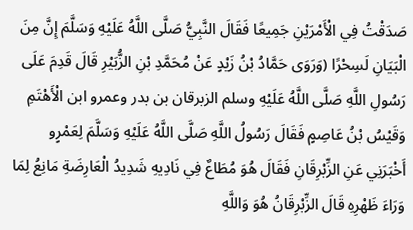صَدَقْتُ فِي الْأَمْرَيْنِ جَمِيعًا فَقَالَ النَّبِيُّ صَلَّى اللَّهُ عَلَيْهِ وَسَلَّمَ إِنَّ مِنَ الْبَيَانِ لَسِحْرًا (وَرَوَى حَمَّادُ بْنُ زَيْدٍ عَنْ مُحَمَّدِ بْنِ الزُّبَيْرِ قَالَ قَدِمَ عَلَى رَسُولِ اللَّهِ صَلَّى اللَّهُ عَلَيْهِ وسلم الزبرقان بن بدر وعمرو ابن الْأَهْتَمِ وَقَيْسُ بْنُ عَاصِمٍ فَقَالَ رَسُولُ اللَّهِ صَلَّى اللَّهُ عَلَيْهِ وَسَلَّمَ لِعَمْرٍو أَخْبَرَنِي عَنِ الزِّبْرِقَانِ فَقَالَ هُوَ مُطَاعٌ فِي نَادِيهِ شَدِيدُ الْعَارِضَةِ مَانِعُ لِمَا وَرَاءَ ظَهْرِهِ قَالَ الزِّبْرِقَانُ هُوَ وَاللَّهِ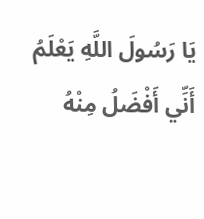يَا رَسُولَ اللَّهِ يَعْلَمُ أَنِّي أَفْضَلُ مِنْهُ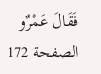فَقَالَ عَمْرٌو
الصفحة 172